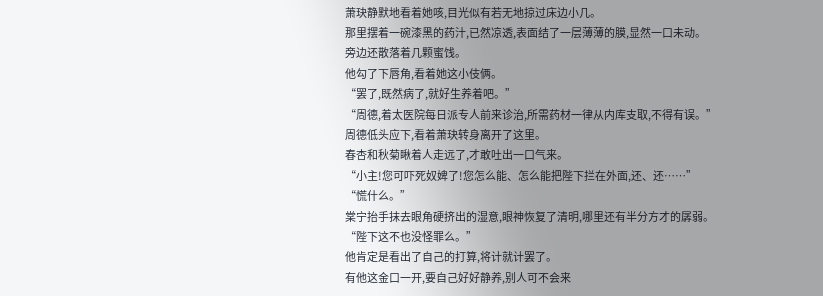萧玦静默地看着她咳,目光似有若无地掠过床边小几。
那里摆着一碗漆黑的药汁,已然凉透,表面结了一层薄薄的膜,显然一口未动。
旁边还散落着几颗蜜饯。
他勾了下唇角,看着她这小伎俩。
“罢了,既然病了,就好生养着吧。”
“周德,着太医院每日派专人前来诊治,所需药材一律从内库支取,不得有误。”
周德低头应下,看着萧玦转身离开了这里。
春杏和秋菊瞅着人走远了,才敢吐出一口气来。
“小主!您可吓死奴婢了!您怎么能、怎么能把陛下拦在外面,还、还……”
“慌什么。”
棠宁抬手抹去眼角硬挤出的湿意,眼神恢复了清明,哪里还有半分方才的孱弱。
“陛下这不也没怪罪么。”
他肯定是看出了自己的打算,将计就计罢了。
有他这金口一开,要自己好好静养,别人可不会来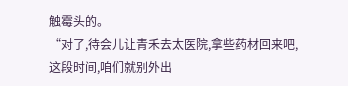触霉头的。
“对了,待会儿让青禾去太医院,拿些药材回来吧,这段时间,咱们就别外出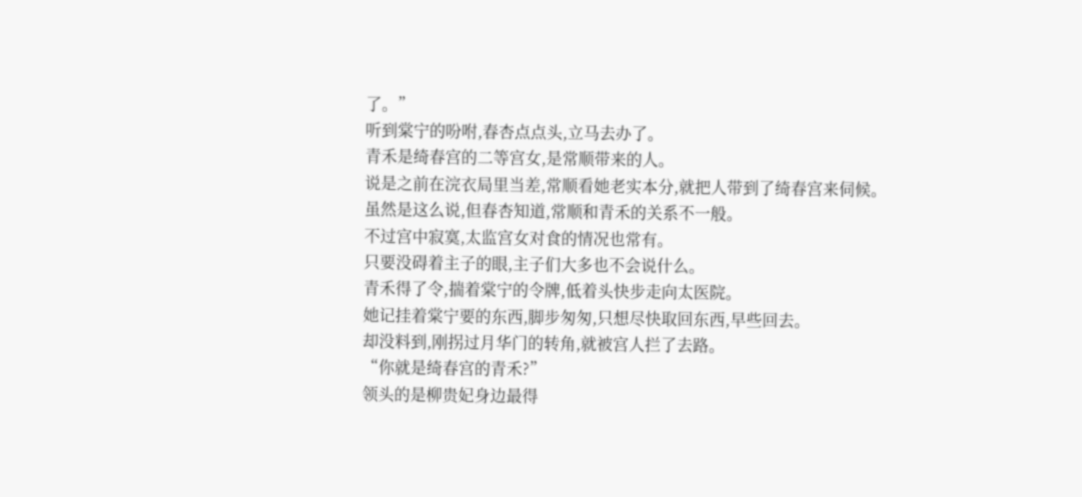了。”
听到棠宁的吩咐,春杏点点头,立马去办了。
青禾是绮春宫的二等宫女,是常顺带来的人。
说是之前在浣衣局里当差,常顺看她老实本分,就把人带到了绮春宫来伺候。
虽然是这么说,但春杏知道,常顺和青禾的关系不一般。
不过宫中寂寞,太监宫女对食的情况也常有。
只要没碍着主子的眼,主子们大多也不会说什么。
青禾得了令,揣着棠宁的令牌,低着头快步走向太医院。
她记挂着棠宁要的东西,脚步匆匆,只想尽快取回东西,早些回去。
却没料到,刚拐过月华门的转角,就被宫人拦了去路。
“你就是绮春宫的青禾?”
领头的是柳贵妃身边最得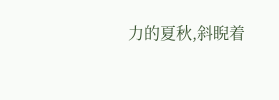力的夏秋,斜睨着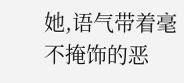她,语气带着毫不掩饰的恶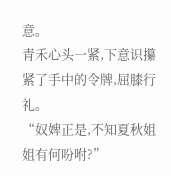意。
青禾心头一紧,下意识攥紧了手中的令牌,屈膝行礼。
“奴婢正是,不知夏秋姐姐有何吩咐?”